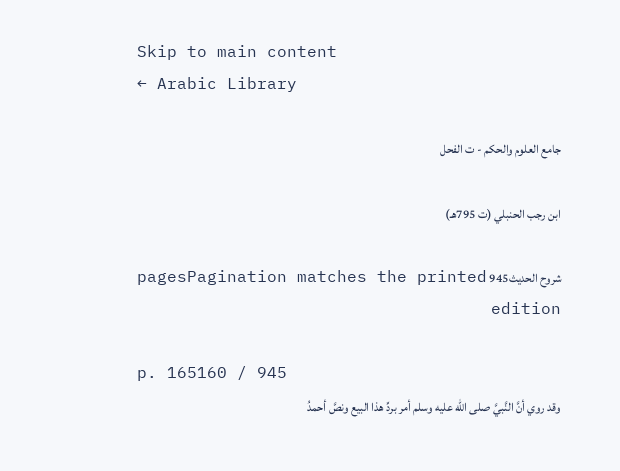Skip to main content
← Arabic Library

جامع العلوم والحكم - ت الفحل

ابن رجب الحنبلي (ت 795هـ)

شروح الحديث945 pagesPagination matches the printed edition

p. 165160 / 945
وقد روي أنَّ النَّبيَّ صلى الله عليه وسلم أمر بردِّ هذا البيع ونصَّ أحمدُ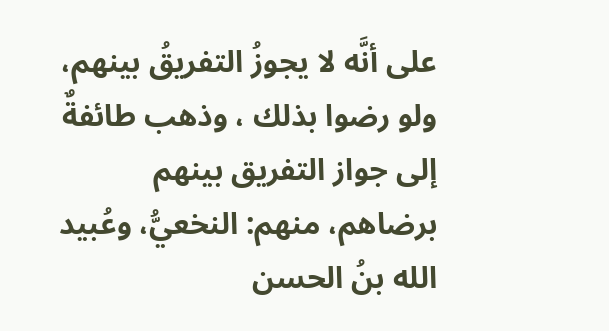على أنَّه لا يجوزُ التفريقُ بينهم، ولو رضوا بذلك ، وذهب طائفةٌ إلى جواز التفريق بينهم برضاهم، منهم: النخعيُّ، وعُبيد الله بنُ الحسن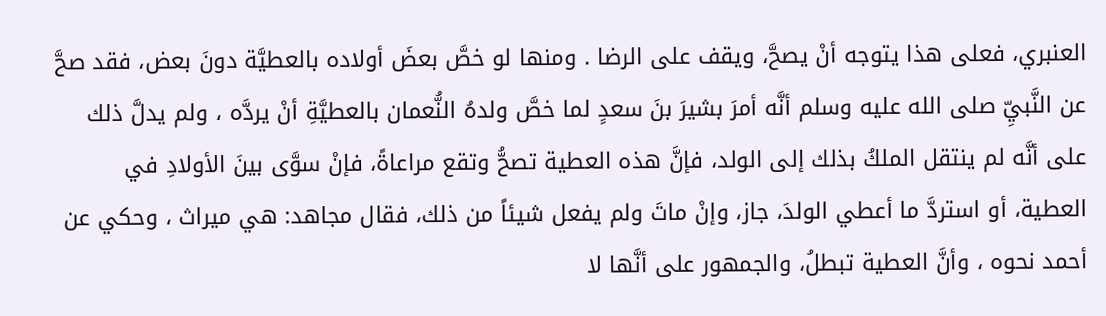العنبري، فعلى هذا يتوجه أنْ يصحَّ، ويقف على الرضا . ومنها لو خصَّ بعضَ أولاده بالعطيَّة دونَ بعض، فقد صحَّ عن النَّبيِّ صلى الله عليه وسلم أنَّه أمرَ بشيرَ بنَ سعدٍ لما خصَّ ولدهُ النُّعمان بالعطيَّةِ أنْ يردَّه ، ولم يدلَّ ذلك على أنَّه لم ينتقل الملكُ بذلك إلى الولد، فإنَّ هذه العطية تصحُّ وتقع مراعاةً، فإنْ سوَّى بينَ الأولادِ في العطية، أو استردَّ ما أعطي الولدَ، جاز، وإنْ ماتَ ولم يفعل شيئاً من ذلك، فقال مجاهد: هي ميراث ، وحكي عن أحمد نحوه ، وأنَّ العطية تبطلُ، والجمهور على أنَّها لا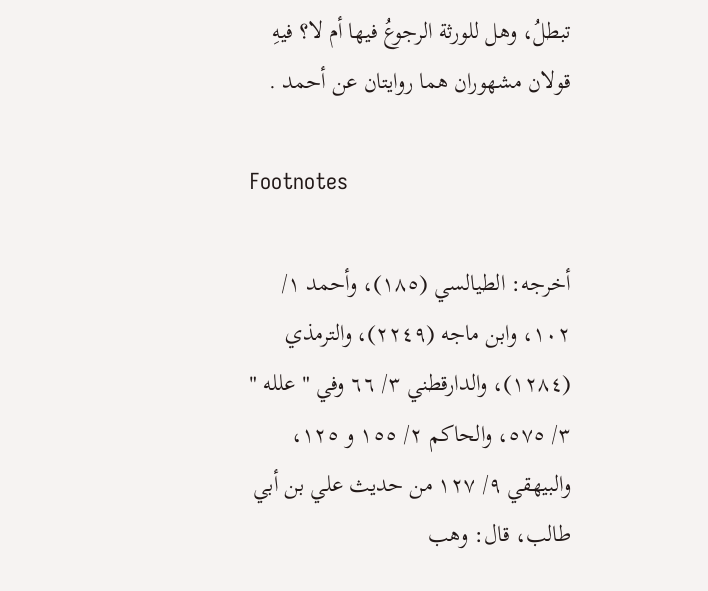تبطلُ، وهل للورثة الرجوعُ فيها أم لا؟ فيهِ قولان مشهوران هما روايتان عن أحمد .

Footnotes

أخرجه: الطيالسي (١٨٥)، وأحمد ١/ ١٠٢، وابن ماجه (٢٢٤٩)، والترمذي (١٢٨٤)، والدارقطني ٣/ ٦٦ وفي " علله " ٣/ ٥٧٥، والحاكم ٢/ ١٥٥ و ١٢٥، والبيهقي ٩/ ١٢٧ من حديث علي بن أبي طالب، قال: وهب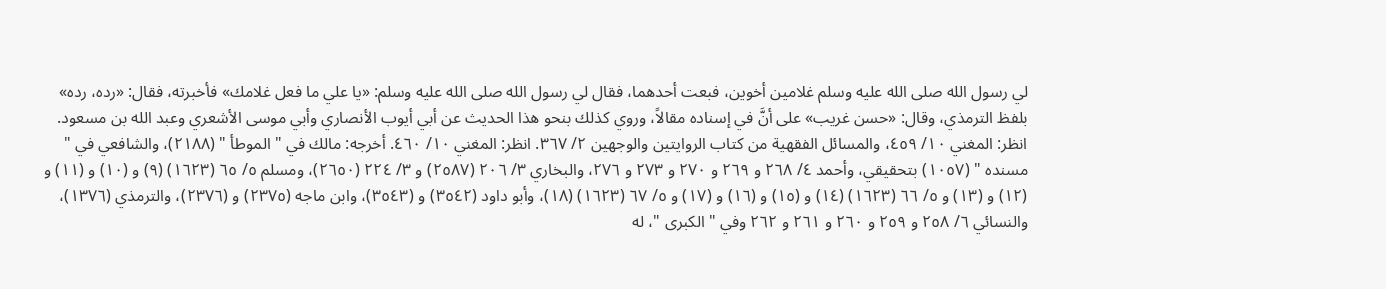لي رسول الله صلى الله عليه وسلم غلامين أخوين، فبعت أحدهما، فقال لي رسول الله صلى الله عليه وسلم: «يا علي ما فعل غلامك» فأخبرته، فقال: «رده، رده» بلفظ الترمذي، وقال: «حسن غريب» على أنَّ في إسناده مقالاً، وروي كذلك بنحو هذا الحديث عن أبي أيوب الأنصاري وأبي موسى الأشعري وعبد الله بن مسعود. انظر: المغني ١٠/ ٤٥٩، والمسائل الفقهية من كتاب الروايتين والوجهين ٢/ ٣٦٧. انظر: المغني ١٠/ ٤٦٠. أخرجه: مالك في " الموطأ " (٢١٨٨)، والشافعي في " مسنده " (١٠٥٧) بتحقيقي، وأحمد ٤/ ٢٦٨ و ٢٦٩ و ٢٧٠ و ٢٧٣ و ٢٧٦، والبخاري ٣/ ٢٠٦ (٢٥٨٧) و ٣/ ٢٢٤ (٢٦٥٠)، ومسلم ٥/ ٦٥ (١٦٢٣) (٩) و (١٠) و (١١) و (١٢) و (١٣) و ٥/ ٦٦ (١٦٢٣) (١٤) و (١٥) و (١٦) و (١٧) و ٥/ ٦٧ (١٦٢٣) (١٨)، وأبو داود (٣٥٤٢) و (٣٥٤٣)، وابن ماجه (٢٣٧٥) و (٢٣٧٦)، والترمذي (١٣٧٦)، والنسائي ٦/ ٢٥٨ و ٢٥٩ و ٢٦٠ و ٢٦١ و ٢٦٢ وفي " الكبرى "، له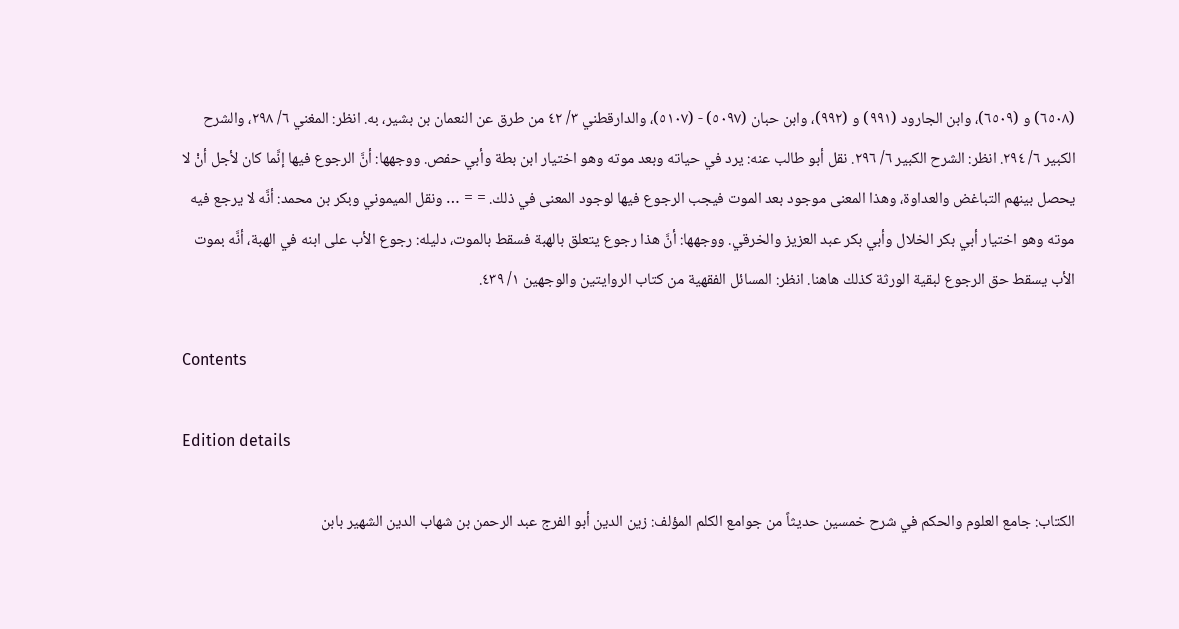(٦٥٠٨) و (٦٥٠٩)، وابن الجارود (٩٩١) و (٩٩٢)، وابن حبان (٥٠٩٧) - (٥١٠٧)، والدارقطني ٣/ ٤٢ من طرق عن النعمان بن بشير، به. انظر: المغني ٦/ ٢٩٨، والشرح الكبير ٦/ ٢٩٤. انظر: الشرح الكبير ٦/ ٢٩٦. نقل أبو طالب عنه: يرد في حياته وبعد موته وهو اختيار ابن بطة وأبي حفص. ووجهها: أنَّ الرجوع فيها إنَّما كان لأجل أنْ لا يحصل بينهم التباغض والعداوة، وهذا المعنى موجود بعد الموت فيجب الرجوع فيها لوجود المعنى في ذلك. = = … ونقل الميموني وبكر بن محمد: أنَّه لا يرجع فيه موته وهو اختيار أبي بكر الخلال وأبي بكر عبد العزيز والخرقي. ووجهها: أنَّ هذا رجوع يتعلق بالهبة فسقط بالموت، دليله: رجوع الأب على ابنه في الهبة، أنَّه بموت الأب يسقط حق الرجوع لبقية الورثة كذلك هاهنا. انظر: المسائل الفقهية من كتاب الروايتين والوجهين ١/ ٤٣٩.

Contents

Edition details

الكتاب: جامع العلوم والحكم في شرح خمسين حديثاً من جوامع الكلم المؤلف: زين الدين أبو الفرج عبد الرحمن بن شهاب الدين الشهير بابن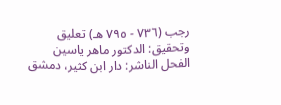رجب (٧٣٦ - ٧٩٥ هـ) تعليق وتحقيق: الدكتور ماهر ياسين الفحل الناشر: دار ابن كثير، دمشق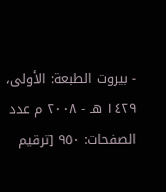- بيروت الطبعة: الأولى، ١٤٢٩ هـ - ٢٠٠٨ م عدد الصفحات: ٩٥٠ [ترقيم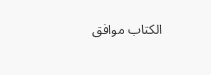الكتاب موافق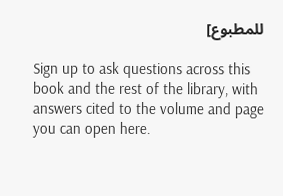للمطبوع]

Sign up to ask questions across this book and the rest of the library, with answers cited to the volume and page you can open here.